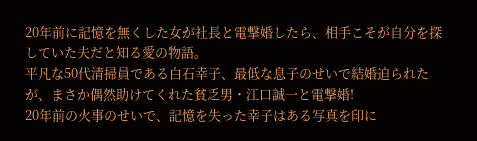20年前に記憶を無くした女が社長と電撃婚したら、相手こそが自分を探していた夫だと知る愛の物語。
平凡な50代清掃員である白石幸子、最低な息子のせいで結婚迫られたが、まさか偶然助けてくれた貧乏男・江口誠一と電撃婚!
20年前の火事のせいで、記憶を失った幸子はある写真を印に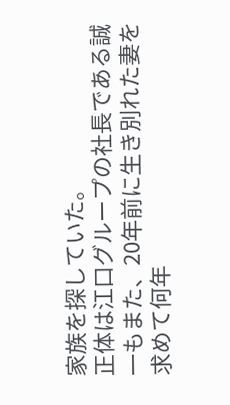家族を探していた。
正体は江口グループの社長である誠一もまた、20年前に生き別れた妻を求めて何年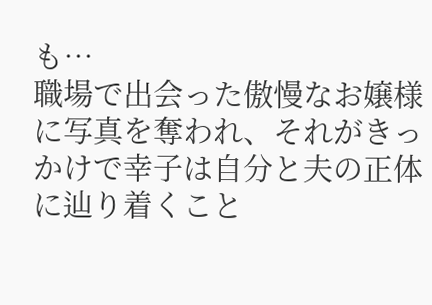も…
職場で出会った傲慢なお嬢様に写真を奪われ、それがきっかけで幸子は自分と夫の正体に辿り着くこと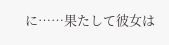に……果たして彼女は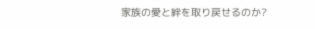家族の愛と絆を取り戻せるのか?